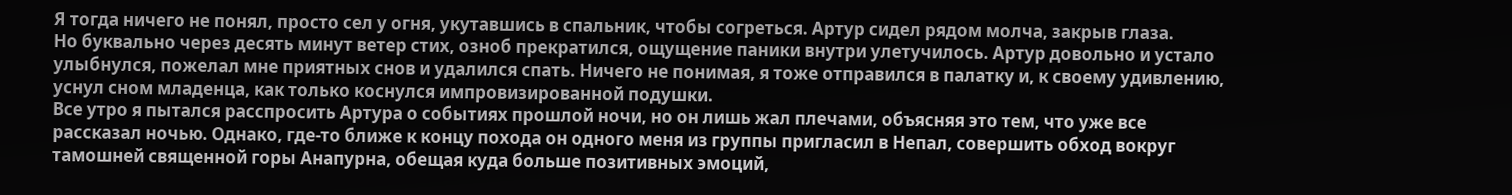Я тогда ничего не понял, просто сел у огня, укутавшись в спальник, чтобы согреться. Артур сидел рядом молча, закрыв глаза.
Но буквально через десять минут ветер стих, озноб прекратился, ощущение паники внутри улетучилось. Артур довольно и устало улыбнулся, пожелал мне приятных снов и удалился спать. Ничего не понимая, я тоже отправился в палатку и, к своему удивлению, уснул сном младенца, как только коснулся импровизированной подушки.
Все утро я пытался расспросить Артура о событиях прошлой ночи, но он лишь жал плечами, объясняя это тем, что уже все рассказал ночью. Однако, где-то ближе к концу похода он одного меня из группы пригласил в Непал, совершить обход вокруг тамошней священной горы Анапурна, обещая куда больше позитивных эмоций,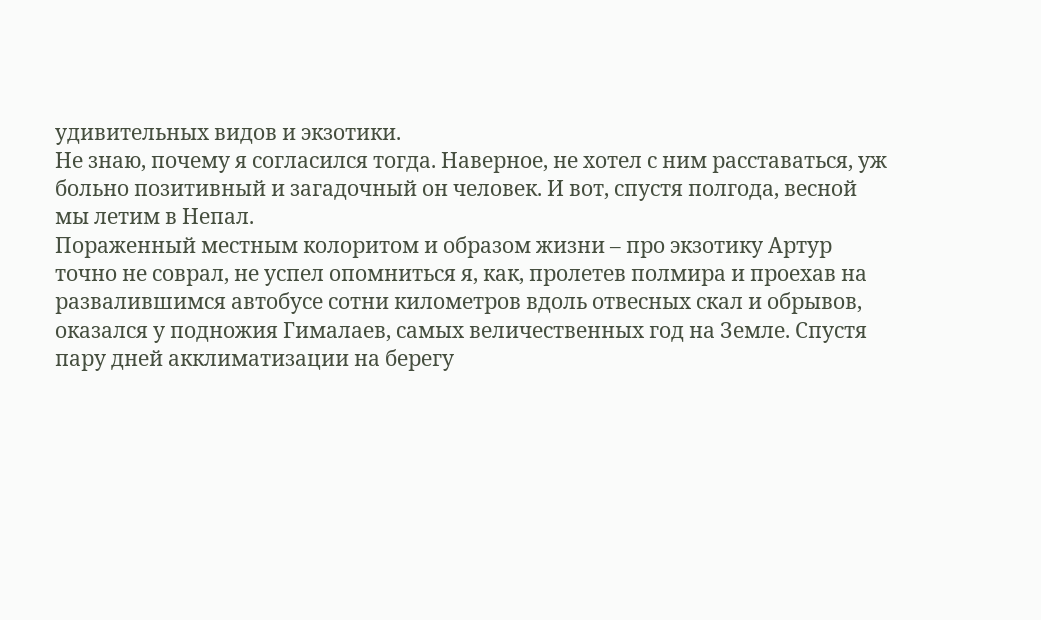удивительных видов и экзотики.
Не знаю, почему я согласился тогда. Наверное, не хотел с ним расставаться, уж больно позитивный и загадочный он человек. И вот, спустя полгода, весной мы летим в Непал.
Пораженный местным колоритом и образом жизни – про экзотику Артур точно не соврал, не успел опомниться я, как, пролетев полмира и проехав на развалившимся автобусе сотни километров вдоль отвесных скал и обрывов, оказался у подножия Гималаев, самых величественных год на Земле. Спустя пару дней акклиматизации на берегу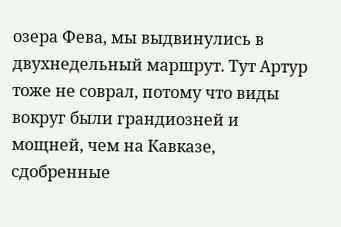озера Фева, мы выдвинулись в двухнедельный маршрут. Тут Артур тоже не соврал, потому что виды вокруг были грандиозней и мощней, чем на Кавказе, сдобренные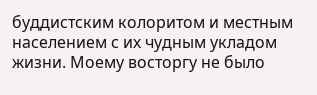буддистским колоритом и местным населением с их чудным укладом жизни. Моему восторгу не было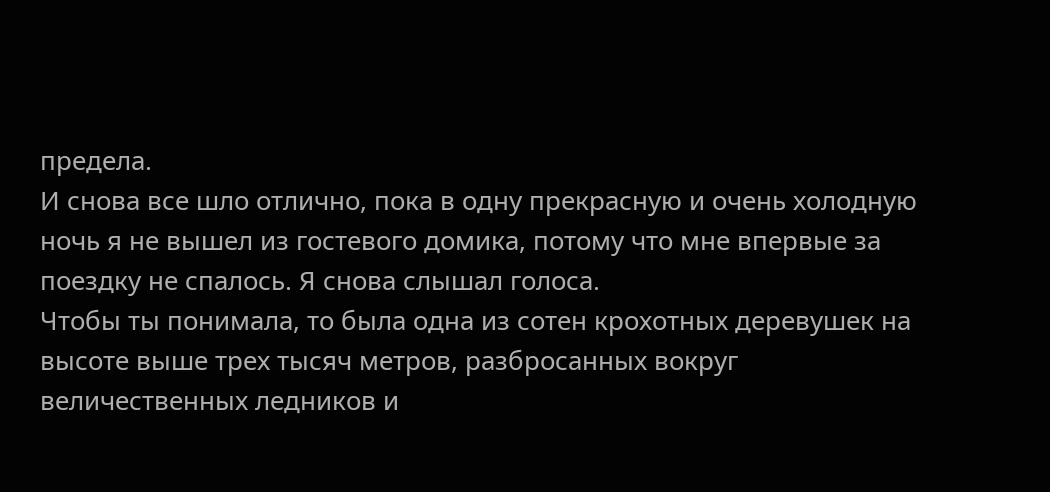предела.
И снова все шло отлично, пока в одну прекрасную и очень холодную ночь я не вышел из гостевого домика, потому что мне впервые за поездку не спалось. Я снова слышал голоса.
Чтобы ты понимала, то была одна из сотен крохотных деревушек на высоте выше трех тысяч метров, разбросанных вокруг величественных ледников и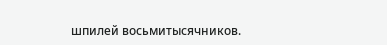шпилей восьмитысячников.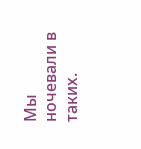Мы ночевали в таких.